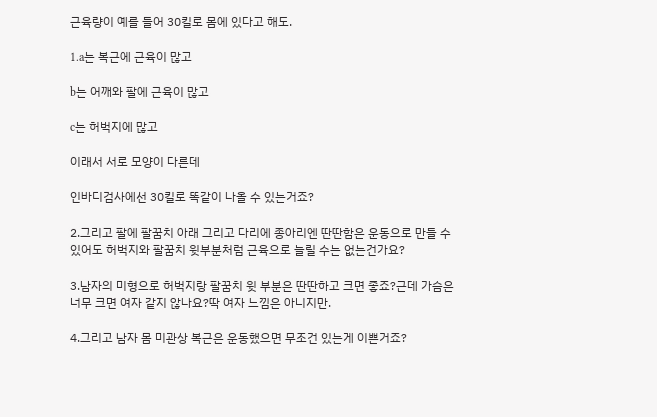근육량이 예를 들어 30킬로 몸에 있다고 해도.

1.a는 복근에 근육이 많고

b는 어깨와 팔에 근육이 많고

c는 허벅지에 많고

이래서 서로 모양이 다른데

인바디검사에선 30킬로 똑같이 나올 수 있는거죠?

2.그리고 팔에 팔꿈치 아래 그리고 다리에 종아리엔 딴딴함은 운동으로 만들 수 있어도 허벅지와 팔꿈치 윗부분처럼 근육으로 늘릴 수는 없는건가요?

3.남자의 미형으로 허벅지랑 팔꿈치 윗 부분은 딴딴하고 크면 좋죠?근데 가슴은 너무 크면 여자 같지 않나요?딱 여자 느낌은 아니지만.

4.그리고 남자 몸 미관상 복근은 운동했으면 무조건 있는게 이쁜거죠?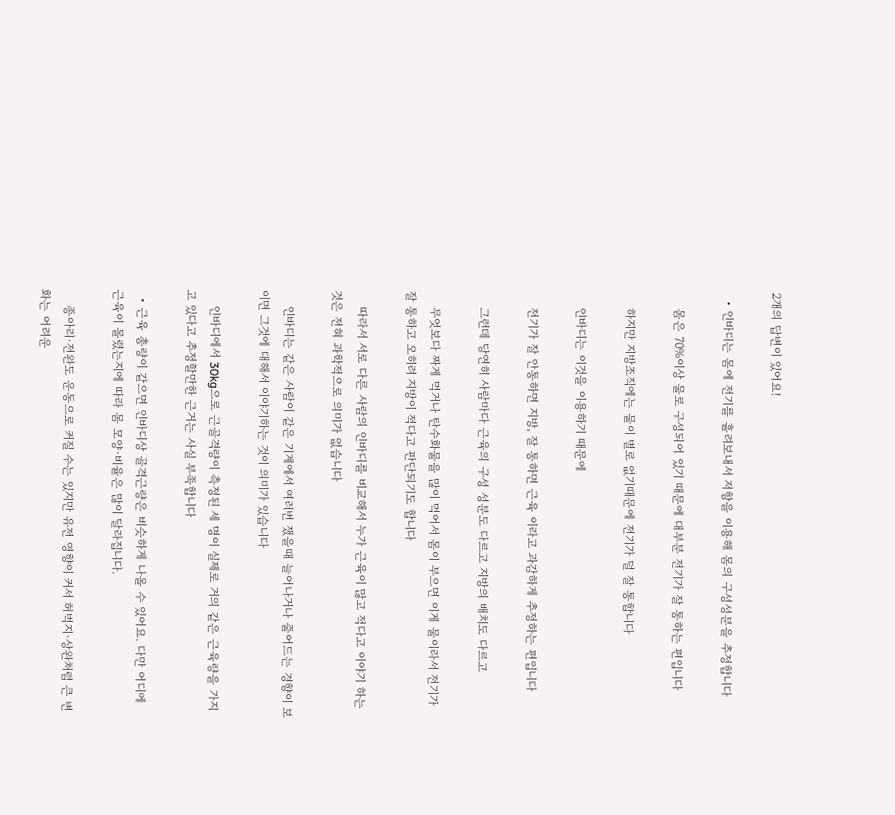2개의 답변이 있어요!

  • 인바디는 몸에 전기를 흘려보내서 저항을 이용해 몸의 구성성분을 추정합니다

    몸은 70%이상 물로 구성되어 있기 때문에 대부분 전기가 잘 통하는 편입니다

    하지만 지방조직에는 물이 별로 없기때문에 전기가 덜 잘 통합니다

    인바디는 이것을 이용하기 때문에

    전기가 잘 안통하면 지방, 잘 통하면 근육 이라고 과감하게 추정하는 편입니다

    그런데 당연히 사람마다 근육의 구성 성분도 다르고 지방의 배치도 다르고

    무엇보다 짜게 먹거나 탄수화물을 많이 먹어서 몸이 부으면 이게 물이라서 전기가 잘 통하고 오히려 지방이 적다고 판단되기도 합니다

    따라서 서로 다른 사람의 인바디를 비교해서 누가 근육이 많고 적다고 이야기 하는것은 전혀 과학적으로 의미가 없습니다

    인바디는 같은 사람이 같은 기계에서 여러번 쟀을때 늘어나거나 줄어드는 경향이 보이면 그것에 대해서 이야기하는 것이 의미가 있습니다

    인바디에서 30kg으로 근골격량이 측정된 세 명이 실제로 거의 같은 근육량을 가지고 있다고 추정할만한 근거는 사실 부족합니다

  • 근육 총량이 같으면 인바디상 골격근량은 비슷하게 나올 수 있어요. 다만 어디에 근육이 몰렸는지에 따라 몸 모양·비율은 많이 달라집니다.

    종아리·전완도 운동으로 커질 수는 있지만 유전 영향이 커서 허벅지·상완처럼 큰 변화는 어려운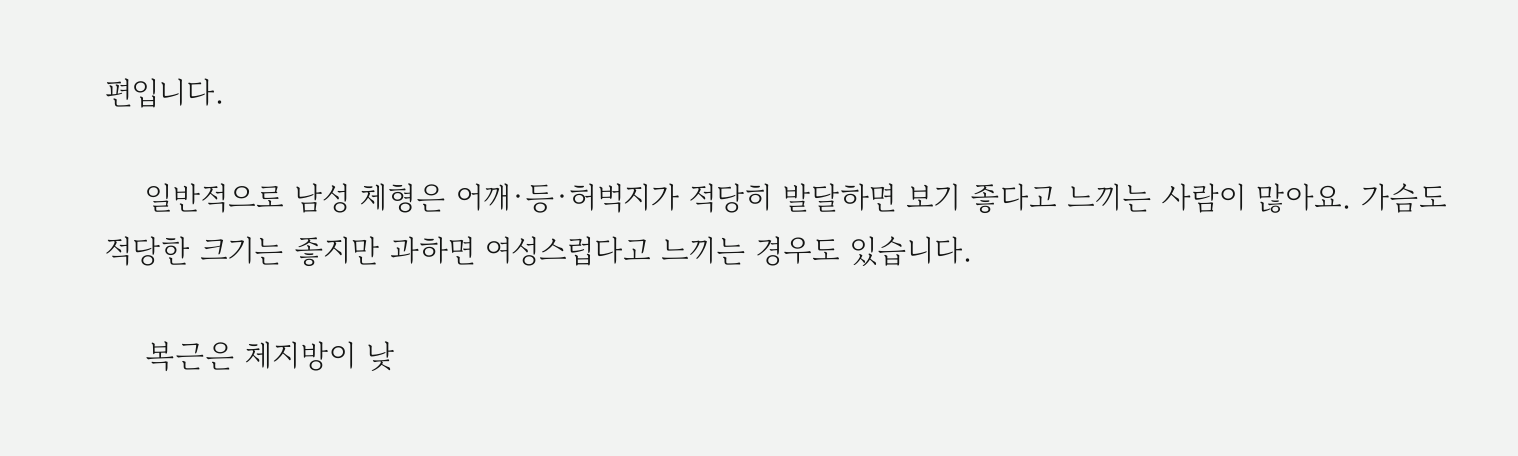편입니다.

    일반적으로 남성 체형은 어깨·등·허벅지가 적당히 발달하면 보기 좋다고 느끼는 사람이 많아요. 가슴도 적당한 크기는 좋지만 과하면 여성스럽다고 느끼는 경우도 있습니다.

    복근은 체지방이 낮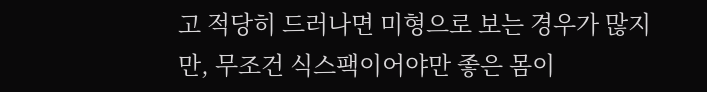고 적당히 드러나면 미형으로 보는 경우가 많지만, 무조건 식스팩이어야만 좋은 몸이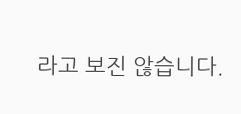라고 보진 않습니다.